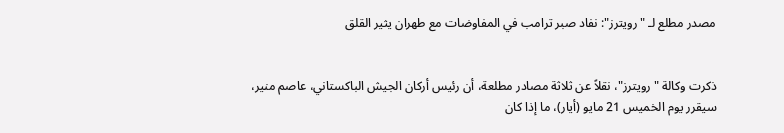مصدر مطلع لـ "رويترز": نفاد صبر ترامب في المفاوضات مع طهران يثير القلق


ذكرت وكالة "رويترز"، نقلاً عن ثلاثة مصادر مطلعة، أن رئيس أركان الجيش الباكستاني، عاصم منير، سيقرر يوم الخميس 21 مايو (أيار)، ما إذا كان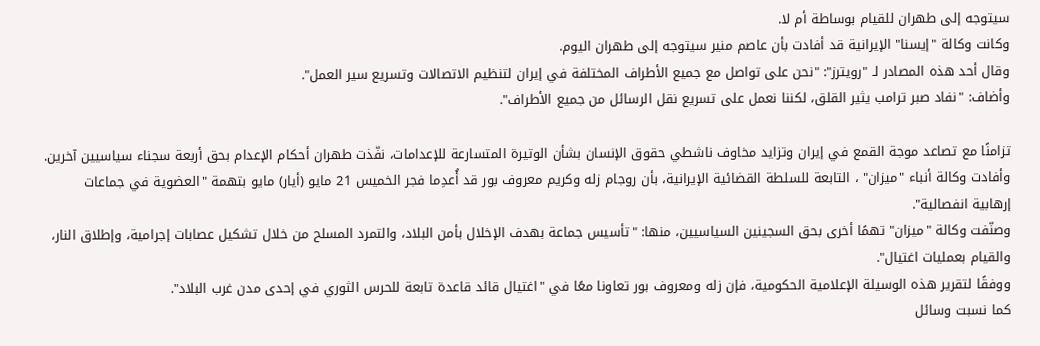سيتوجه إلى طهران للقيام بوساطة أم لا.
وكانت وكالة "إيسنا" الإيرانية قد أفادت بأن عاصم منير سيتوجه إلى طهران اليوم.
وقال أحد هذه المصادر لـ "رويترز": "نحن على تواصل مع جميع الأطراف المختلفة في إيران لتنظيم الاتصالات وتسريع سير العمل".
وأضاف: "نفاد صبر ترامب يثير القلق، لكننا نعمل على تسريع نقل الرسائل من جميع الأطراف".

تزامنًا مع تصاعد موجة القمع في إيران وتزايد مخاوف ناشطي حقوق الإنسان بشأن الوتيرة المتسارعة للإعدامات، نفّذت طهران أحكام الإعدام بحق أربعة سجناء سياسيين آخرين.
وأفادت وكالة أنباء "ميزان" ، التابعة للسلطة القضائية الإيرانية، بأن روجام زله وكريم معروف بور قد أُعدِما فجر الخميس 21 مايو (أيار) مايو بتهمة "العضوية في جماعات إرهابية انفصالية".
وصنّفت وكالة "ميزان" تهمًا أخرى بحق السجينين السياسيين، منها: "تأسيس جماعة بهدف الإخلال بأمن البلاد، والتمرد المسلح من خلال تشكيل عصابات إجرامية، وإطلاق النار، والقيام بعمليات اغتيال".
ووفقًا لتقرير هذه الوسيلة الإعلامية الحكومية، فإن زله ومعروف بور تعاونا معًا في "اغتيال قائد قاعدة تابعة للحرس الثوري في إحدى مدن غرب البلاد".
كما نسبت وسائل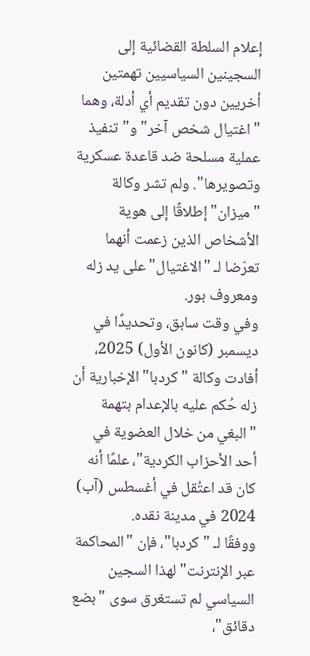إعلام السلطة القضائية إلى السجينين السياسيين تهمتين أخريين دون تقديم أي أدلة، وهما "اغتيال شخص آخر" و"تنفيذ عملية مسلحة ضد قاعدة عسكرية وتصويرها". ولم تشر وكالة "ميزان" إطلاقًا إلى هوية الأشخاص الذين زعمت أنهما تعرّضا لـ "الاغتيال" على يد زله ومعروف بور.
وفي وقت سابق، وتحديدًا في ديسمبر (كانون الأول) 2025، أفادت وكالة "كردبا" الإخبارية أن زله حُكم عليه بالإعدام بتهمة "البغي من خلال العضوية في أحد الأحزاب الكردية"، علمًا أنه كان قد اعتُقل في أغسطس (آب) 2024 في مدينة نقده.
ووفقًا لـ "كردبا"، فإن "المحاكمة عبر الإنترنت" لهذا السجين السياسي لم تستغرق سوى "بضع دقائق"،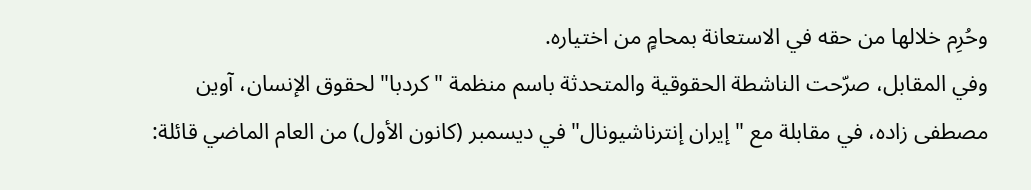وحُرِم خلالها من حقه في الاستعانة بمحامٍ من اختياره.
وفي المقابل، صرّحت الناشطة الحقوقية والمتحدثة باسم منظمة "كردبا" لحقوق الإنسان، آوين مصطفى زاده، في مقابلة مع "إيران إنترناشيونال" في ديسمبر (كانون الأول) من العام الماضي قائلة: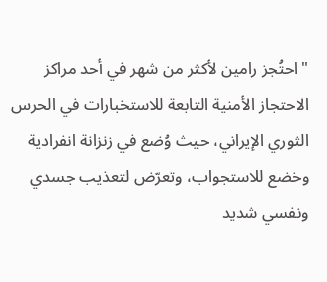"احتُجز رامين لأكثر من شهر في أحد مراكز الاحتجاز الأمنية التابعة للاستخبارات في الحرس الثوري الإيراني، حيث وُضع في زنزانة انفرادية وخضع للاستجواب، وتعرّض لتعذيب جسدي ونفسي شديد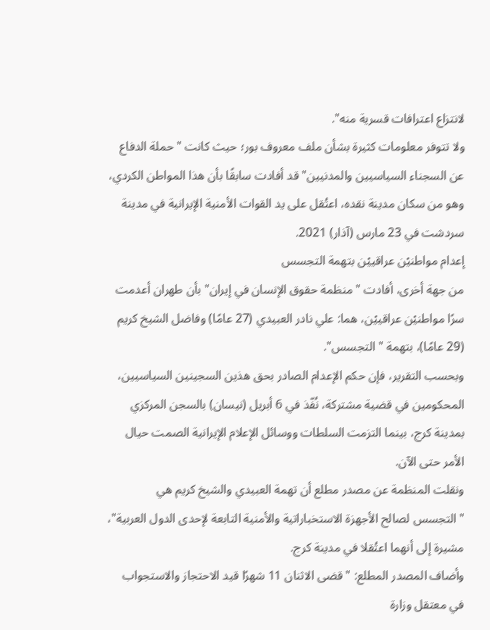لانتزاع اعترافات قسرية منه".
ولا تتوفر معلومات كثيرة بشأن ملف معروف بور؛ حيث كانت "حملة الدفاع عن السجناء السياسيين والمدنيين" قد أفادت سابقًا بأن هذا المواطن الكردي، وهو من سكان مدينة نقده، اعتُقل على يد القوات الأمنية الإيرانية في مدينة سردشت في 23 مارس (آذار) 2021.
إعدام مواطنيْن عراقييْن بتهمة التجسس
من جهة أخرى، أفادت "منظمة حقوق الإنسان في إيران" بأن طهران أعدمت سرًا مواطنيْن عراقييْن، هما: علي نادر العبيدي (27 عامًا) وفاضل الشيخ كريم (29 عامًا)، بتهمة "التجسس".
وبحسب التقرير، فإن حكم الإعدام الصادر بحق هذين السجينين السياسيين، المحكومين في قضية مشتركة، نُفّذ في 6 أبريل (نيسان) بالسجن المركزي بمدينة كرج، بينما التزمت السلطات ووسائل الإعلام الإيرانية الصمت حيال الأمر حتى الآن.
ونقلت المنظمة عن مصدر مطلع أن تهمة العبيدي والشيخ كريم هي "التجسس لصالح الأجهزة الاستخباراتية والأمنية التابعة لإحدى الدول العربية"، مشيرة إلى أنهما اعتُقلا في مدينة كرج.
وأضاف المصدر المطلع: "قضى الاثنان 11 شهرًا قيد الاحتجاز والاستجواب في معتقل وزارة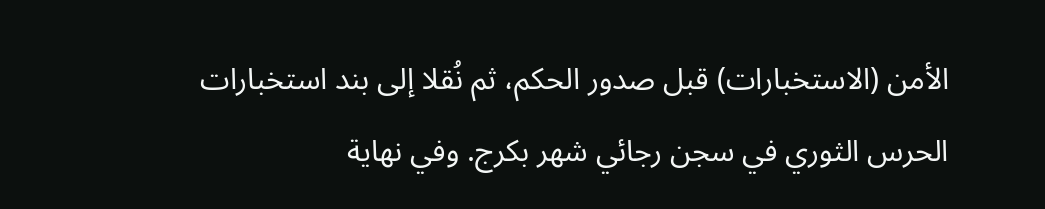الأمن (الاستخبارات) قبل صدور الحكم، ثم نُقلا إلى بند استخبارات الحرس الثوري في سجن رجائي شهر بكرج. وفي نهاية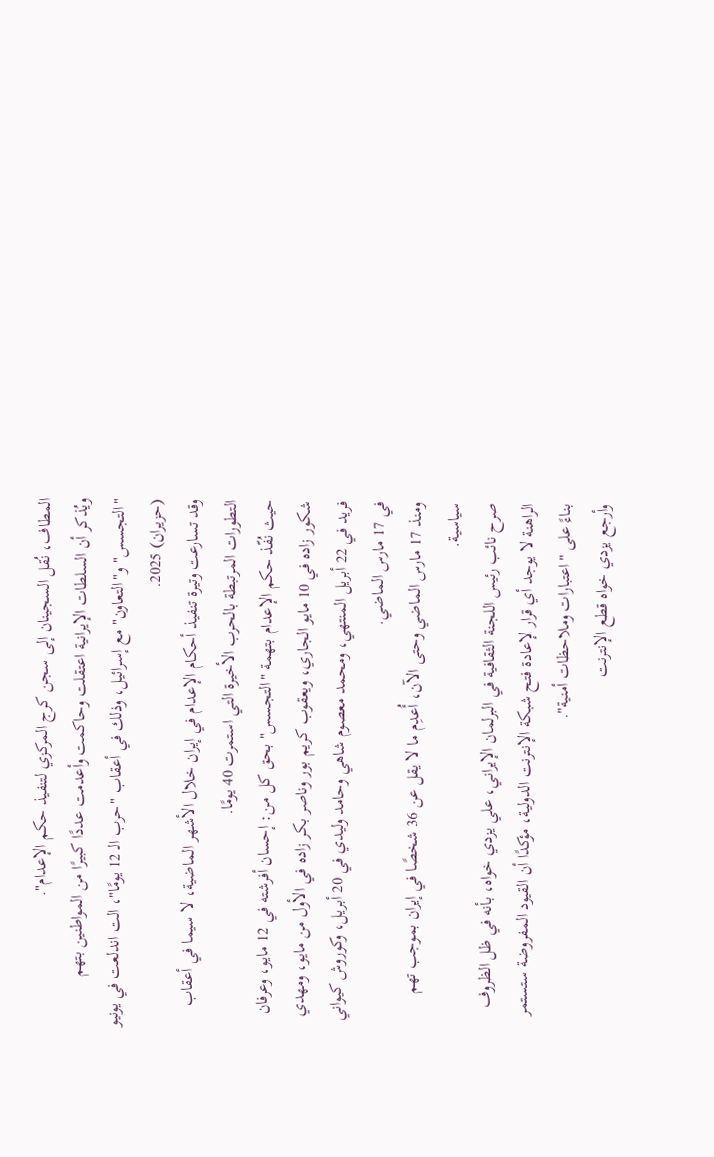المطاف، نُقل السجينان إلى سجن كرج المركزي لتنفيذ حكم الإعدام".
ويُذكر أن السلطات الإيرانية اعتقلت وحاكمت وأعدمت عددًا كبيرًا من المواطنين بتهم "التجسس" و"التعاون" مع إسرائيل، وذلك في أعقاب "حرب الـ 12 يومًا"، الت اندلعت في يونيو (حزيران) 2025.
وقد تسارعت وتيرة تنفيذ أحكام الإعدام في إيران خلال الأشهر الماضية، لا سيما في أعقاب التطورات المرتبطة بالحرب الأخيرة التي استمرت 40 يومًا.
حيث نُفّذ حكم الإعدام بتهمة "التجسس" بحق كل من: إحسان أفرشته في 12 مايو، وعرفان شكور زاده في 10 مايو الجاري، ويعقوب كريم بور وناصر بكر زاده في الأول من مايو، ومهدي فريد في 22 أبريل المنتهي، ومحمد معصوم شاهي وحامد وليدي في 20 أبريل، وكوروش كيواني في 17 مارس الماضي.
ومنذ 17 مارس الماضي وحتى الآن، أُعدِم ما لا يقل عن 36 شخصًا في إيران بموجب تهم سياسية.
صرح نائب رئيس اللجنة الثقافية في البرلمان الإيراني، علي يزدي خواه، بأنه في ظل الظروف الراهنة لا يوجد أي قرار لإعادة فتح شبكة الإنترنت الدولية، مؤكدًا أن القيود المفروضة ستستمر بناءً على "اعتبارات وملاحظات أمنية".
وأرجع يزدي خواه قطع الإنترنت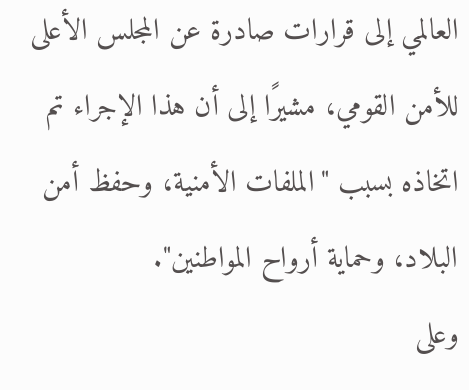العالمي إلى قرارات صادرة عن المجلس الأعلى للأمن القومي، مشيرًا إلى أن هذا الإجراء تم اتخاذه بسبب "الملفات الأمنية، وحفظ أمن البلاد، وحماية أرواح المواطنين".
وعلى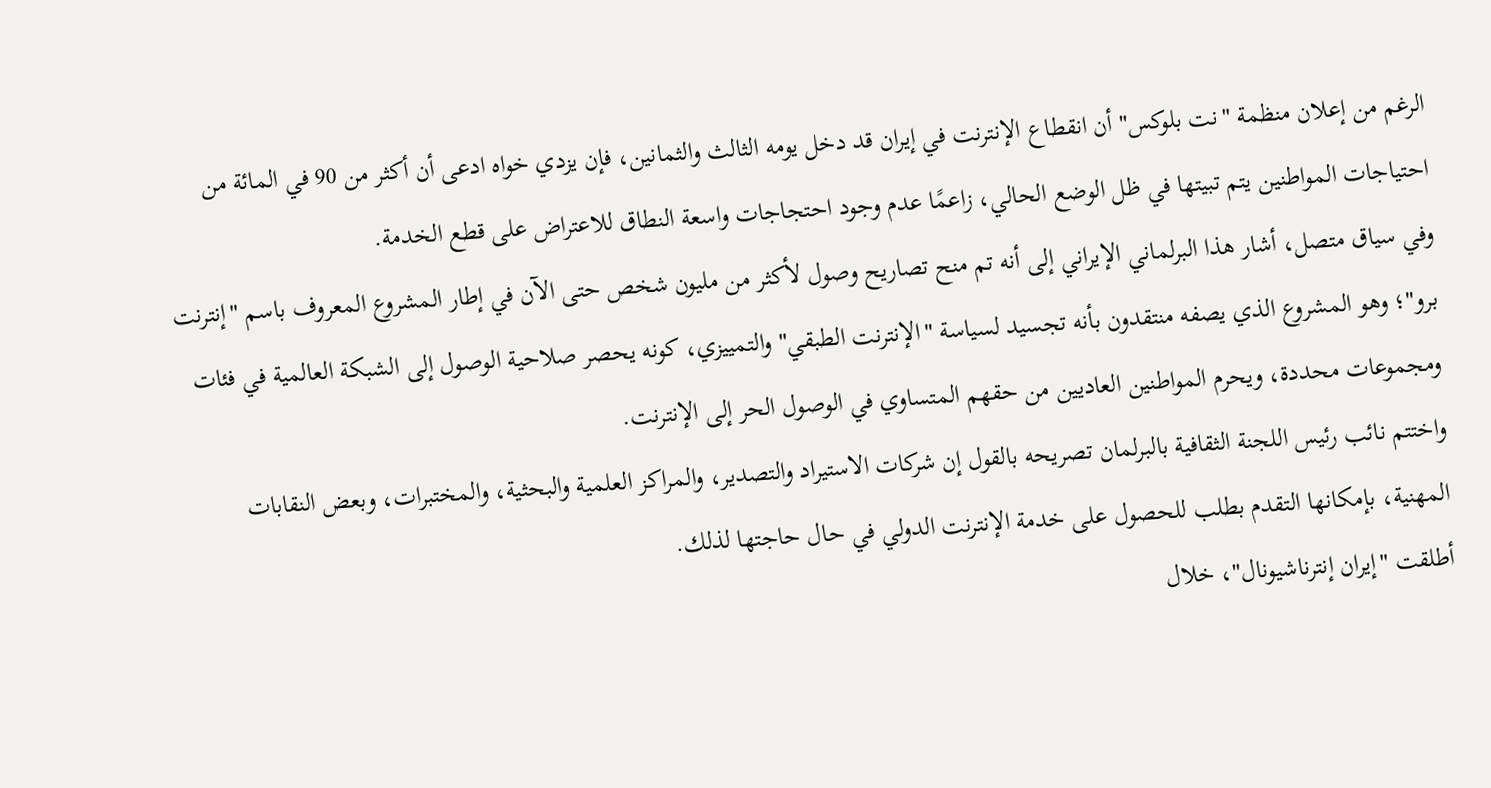الرغم من إعلان منظمة "نت بلوكس" أن انقطاع الإنترنت في إيران قد دخل يومه الثالث والثمانين، فإن يزدي خواه ادعى أن أكثر من 90 في المائة من احتياجات المواطنين يتم تبيتها في ظل الوضع الحالي، زاعمًا عدم وجود احتجاجات واسعة النطاق للاعتراض على قطع الخدمة.
وفي سياق متصل، أشار هذا البرلماني الإيراني إلى أنه تم منح تصاريح وصول لأكثر من مليون شخص حتى الآن في إطار المشروع المعروف باسم "إنترنت برو"؛ وهو المشروع الذي يصفه منتقدون بأنه تجسيد لسياسة "الإنترنت الطبقي" والتمييزي، كونه يحصر صلاحية الوصول إلى الشبكة العالمية في فئات ومجموعات محددة، ويحرم المواطنين العاديين من حقهم المتساوي في الوصول الحر إلى الإنترنت.
واختتم نائب رئيس اللجنة الثقافية بالبرلمان تصريحه بالقول إن شركات الاستيراد والتصدير، والمراكز العلمية والبحثية، والمختبرات، وبعض النقابات المهنية، بإمكانها التقدم بطلب للحصول على خدمة الإنترنت الدولي في حال حاجتها لذلك.
أطلقت "إيران إنترناشيونال"، خلال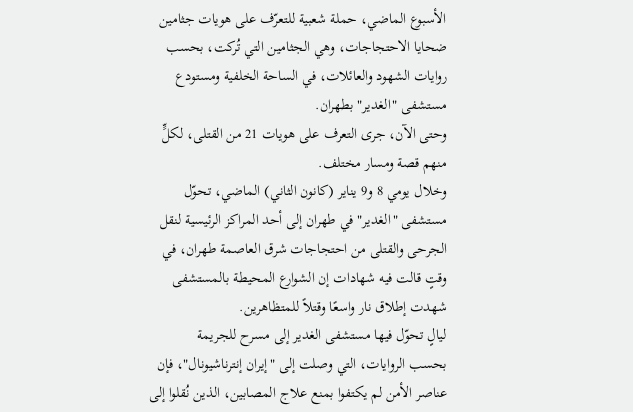الأسبوع الماضي، حملة شعبية للتعرّف على هويات جثامين ضحايا الاحتجاجات، وهي الجثامين التي تُركت، بحسب روايات الشهود والعائلات، في الساحة الخلفية ومستودع مستشفى "الغدير" بطهران.
وحتى الآن، جرى التعرف على هويات 21 من القتلى، لكلٍّ منهم قصة ومسار مختلف.
وخلال يومي 8 و9 يناير (كانون الثاني) الماضي، تحوّل مستشفى "الغدير" في طهران إلى أحد المراكز الرئيسية لنقل الجرحى والقتلى من احتجاجات شرق العاصمة طهران، في وقتٍ قالت فيه شهادات إن الشوارع المحيطة بالمستشفى شهدت إطلاق نار واسعًا وقتلاً للمتظاهرين.
ليالٍ تحوّل فيها مستشفى الغدير إلى مسرح للجريمة
بحسب الروايات، التي وصلت إلى "إيران إنترناشيونال"، فإن عناصر الأمن لم يكتفوا بمنع علاج المصابين، الذين نُقلوا إلى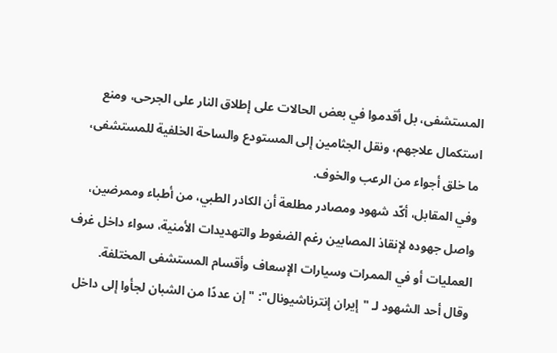المستشفى، بل أقدموا في بعض الحالات على إطلاق النار على الجرحى، ومنع استكمال علاجهم، ونقل الجثامين إلى المستودع والساحة الخلفية للمستشفى، ما خلق أجواء من الرعب والخوف.
وفي المقابل، أكّد شهود ومصادر مطلعة أن الكادر الطبي، من أطباء وممرضين، واصل جهوده لإنقاذ المصابين رغم الضغوط والتهديدات الأمنية، سواء داخل غرف العمليات أو في الممرات وسيارات الإسعاف وأقسام المستشفى المختلفة.
وقال أحد الشهود لـ "إيران إنترناشيونال": "إن عددًا من الشبان لجأوا إلى داخل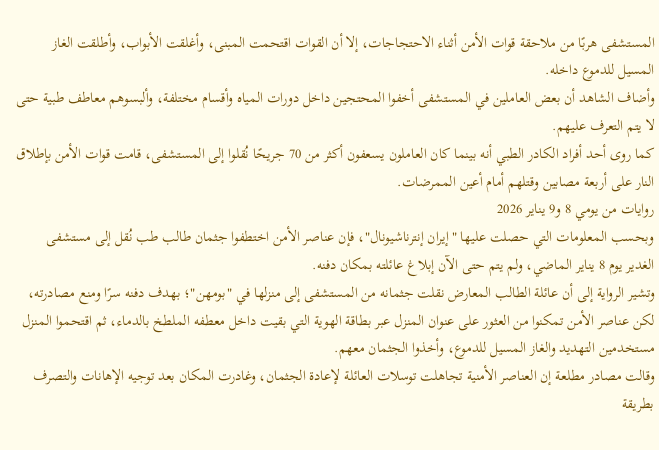المستشفى هربًا من ملاحقة قوات الأمن أثناء الاحتجاجات، إلا أن القوات اقتحمت المبنى، وأغلقت الأبواب، وأطلقت الغاز المسيل للدموع داخله.
وأضاف الشاهد أن بعض العاملين في المستشفى أخفوا المحتجين داخل دورات المياه وأقسام مختلفة، وألبسوهم معاطف طبية حتى لا يتم التعرف عليهم.
كما روى أحد أفراد الكادر الطبي أنه بينما كان العاملون يسعفون أكثر من 70 جريحًا نُقلوا إلى المستشفى، قامت قوات الأمن بإطلاق النار على أربعة مصابين وقتلهم أمام أعين الممرضات.
روايات من يومي 8 و9 يناير 2026
وبحسب المعلومات التي حصلت عليها "إيران إنترناشيونال"، فإن عناصر الأمن اختطفوا جثمان طالب طب نُقل إلى مستشفى الغدير يوم 8 يناير الماضي، ولم يتم حتى الآن إبلاغ عائلته بمكان دفنه.
وتشير الرواية إلى أن عائلة الطالب المعارض نقلت جثمانه من المستشفى إلى منزلها في "بومهن"؛ بهدف دفنه سرًا ومنع مصادرته، لكن عناصر الأمن تمكنوا من العثور على عنوان المنزل عبر بطاقة الهوية التي بقيت داخل معطفه الملطخ بالدماء، ثم اقتحموا المنزل مستخدمين التهديد والغاز المسيل للدموع، وأخذوا الجثمان معهم.
وقالت مصادر مطلعة إن العناصر الأمنية تجاهلت توسلات العائلة لإعادة الجثمان، وغادرت المكان بعد توجيه الإهانات والتصرف بطريقة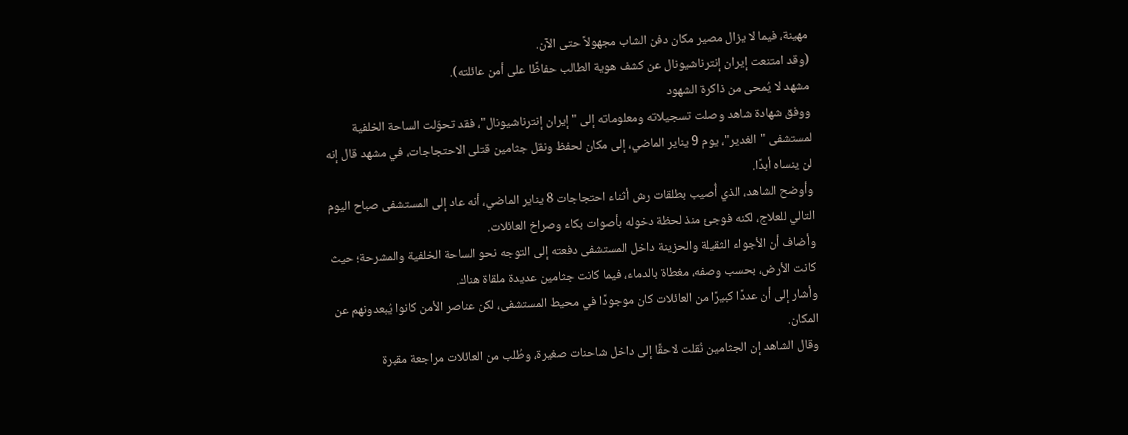مهينة، فيما لا يزال مصير مكان دفن الشاب مجهولاً حتى الآن.
(وقد امتنعت إيران إنترناشيونال عن كشف هوية الطالب حفاظًا على أمن عائلته).
مشهد لا يُمحى من ذاكرة الشهود
ووفق شهادة شاهد وصلت تسجيلاته ومعلوماته إلى "إيران إنترناشيونال"، فقد تحوّلت الساحة الخلفية لمستشفى "الغدير"، يوم 9 يناير الماضي، إلى مكان لحفظ ونقل جثامين قتلى الاحتجاجات، في مشهد قال إنه لن ينساه أبدًا.
وأوضح الشاهد، الذي أُصيب بطلقات رش أثناء احتجاجات 8 يناير الماضي، أنه عاد إلى المستشفى صباح اليوم التالي للعلاج، لكنه فوجئ منذ لحظة دخوله بأصوات بكاء وصراخ العائلات.
وأضاف أن الأجواء الثقيلة والحزينة داخل المستشفى دفعته إلى التوجه نحو الساحة الخلفية والمشرحة؛ حيث كانت الأرض، بحسب وصفه، مغطاة بالدماء، فيما كانت جثامين عديدة ملقاة هناك.
وأشار إلى أن عددًا كبيرًا من العائلات كان موجودًا في محيط المستشفى، لكن عناصر الأمن كانوا يُبعدونهم عن المكان.
وقال الشاهد إن الجثامين نُقلت لاحقًا إلى داخل شاحنات صغيرة، وطُلب من العائلات مراجعة مقبرة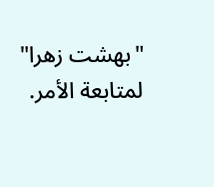"بهشت زهرا" لمتابعة الأمر.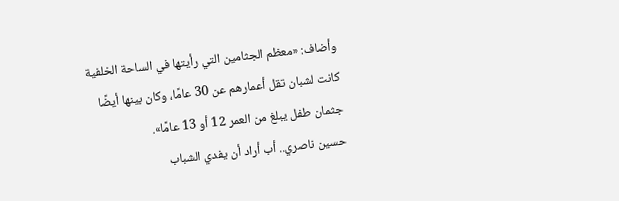وأضاف: «معظم الجثامين التي رأيتها في الساحة الخلفية كانت لشبان تقل أعمارهم عن 30 عامًا، وكان بينها أيضًا جثمان طفل يبلغ من العمر 12 أو 13 عامًا».
حسين ناصري.. أب أراد أن يفدي الشباب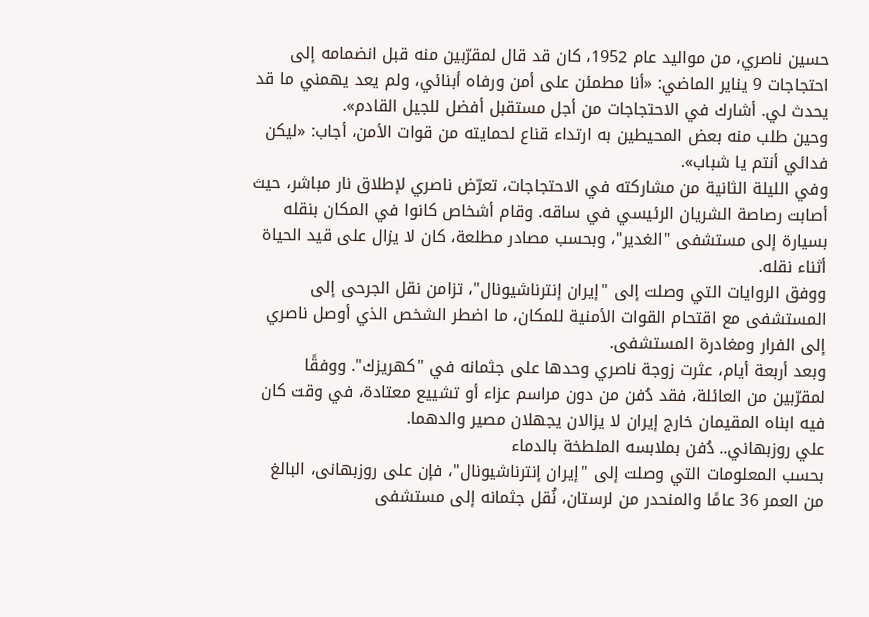حسین ناصري، من مواليد عام 1952، كان قد قال لمقرّبين منه قبل انضمامه إلى احتجاجات 9 يناير الماضي: «أنا مطمئن على أمن ورفاه أبنائي، ولم يعد يهمني ما قد يحدث لي. أشارك في الاحتجاجات من أجل مستقبل أفضل للجيل القادم».
وحين طلب منه بعض المحيطين به ارتداء قناع لحمايته من قوات الأمن، أجاب: «ليكن فدائي أنتم يا شباب».
وفي الليلة الثانية من مشاركته في الاحتجاجات، تعرّض ناصري لإطلاق نار مباشر، حيث أصابت رصاصة الشريان الرئيسي في ساقه. وقام أشخاص كانوا في المكان بنقله بسيارة إلى مستشفى "الغدير"، وبحسب مصادر مطلعة، كان لا يزال على قيد الحياة أثناء نقله.
ووفق الروايات التي وصلت إلى "إيران إنترناشيونال"، تزامن نقل الجرحى إلى المستشفى مع اقتحام القوات الأمنية للمكان، ما اضطر الشخص الذي أوصل ناصري إلى الفرار ومغادرة المستشفى.
وبعد أربعة أيام، عثرت زوجة ناصري وحدها على جثمانه في "كهريزك". ووفقًا لمقرّبين من العائلة، فقد دُفن من دون مراسم عزاء أو تشييع معتادة، في وقت كان فيه ابناه المقيمان خارج إيران لا يزالان يجهلان مصير والدهما.
علي روزبهاني.. دُفن بملابسه الملطخة بالدماء
بحسب المعلومات التي وصلت إلى "إيران إنترناشيونال"، فإن علی روزبهانی، البالغ من العمر 36 عامًا والمنحدر من لرستان، نُقل جثمانه إلى مستشفى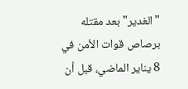"الغدير" بعد مقتله برصاص قوات الأمن في 8 يناير الماضي، قبل أن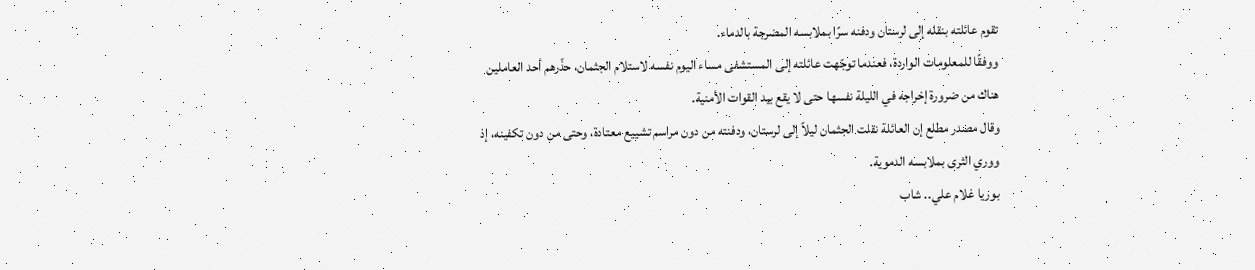تقوم عائلته بنقله إلى لرستان ودفنه سرًا بملابسه المضرجة بالدماء.
ووفقًا للمعلومات الواردة، فعندما توجّهت عائلته إلى المستشفى مساء اليوم نفسه لاستلام الجثمان، حذّرهم أحد العاملين هناك من ضرورة إخراجه في الليلة نفسها حتى لا يقع بيد القوات الأمنية.
وقال مصدر مطلع إن العائلة نقلت الجثمان ليلاً إلى لرستان، ودفنته من دون مراسم تشييع معتادة، وحتى من دون تكفينه، إذ ووري الثرى بملابسه الدموية.
بوريا غلام علي.. شاب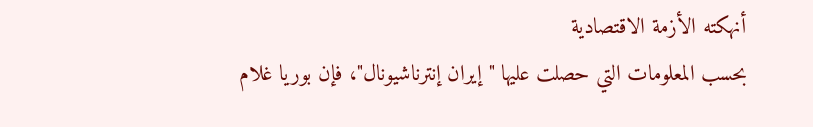أنهكته الأزمة الاقتصادية
بحسب المعلومات التي حصلت عليها "إيران إنترناشيونال"، فإن بوریا غلام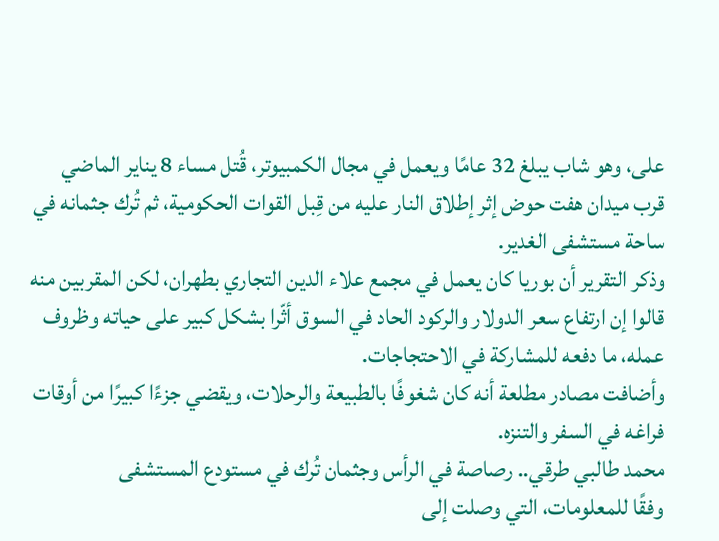علی، وهو شاب يبلغ 32 عامًا ويعمل في مجال الكمبيوتر، قُتل مساء 8 يناير الماضي قرب ميدان هفت حوض إثر إطلاق النار عليه من قِبل القوات الحكومية، ثم تُرك جثمانه في ساحة مستشفى الغدير.
وذكر التقرير أن بوريا كان يعمل في مجمع علاء الدين التجاري بطهران، لكن المقربين منه قالوا إن ارتفاع سعر الدولار والركود الحاد في السوق أثّرا بشكل كبير على حياته وظروف عمله، ما دفعه للمشاركة في الاحتجاجات.
وأضافت مصادر مطلعة أنه كان شغوفًا بالطبيعة والرحلات، ويقضي جزءًا كبيرًا من أوقات فراغه في السفر والتنزه.
محمد طالبي طرقي.. رصاصة في الرأس وجثمان تُرك في مستودع المستشفى
وفقًا للمعلومات، التي وصلت إلى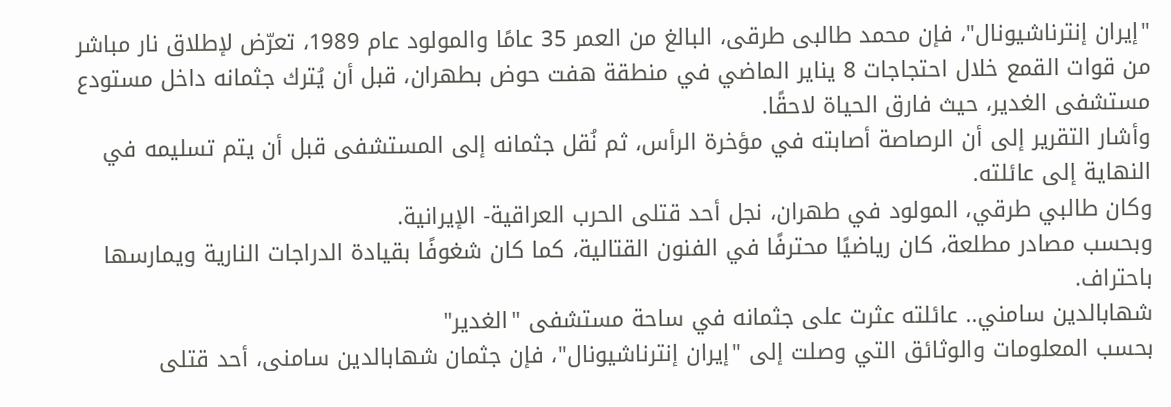"إيران إنترناشيونال"، فإن محمد طالبی طرقی، البالغ من العمر 35 عامًا والمولود عام 1989، تعرّض لإطلاق نار مباشر من قوات القمع خلال احتجاجات 8 يناير الماضي في منطقة هفت حوض بطهران، قبل أن يُترك جثمانه داخل مستودع مستشفى الغدير، حيث فارق الحياة لاحقًا.
وأشار التقرير إلى أن الرصاصة أصابته في مؤخرة الرأس، ثم نُقل جثمانه إلى المستشفى قبل أن يتم تسليمه في النهاية إلى عائلته.
وكان طالبي طرقي، المولود في طهران، نجل أحد قتلى الحرب العراقية- الإيرانية.
وبحسب مصادر مطلعة، كان رياضيًا محترفًا في الفنون القتالية، كما كان شغوفًا بقيادة الدراجات النارية ويمارسها باحتراف.
شهابالدين سامني.. عائلته عثرت على جثمانه في ساحة مستشفى "الغدير"
بحسب المعلومات والوثائق التي وصلت إلى "إيران إنترناشيونال"، فإن جثمان شهابالدین سامنی، أحد قتلى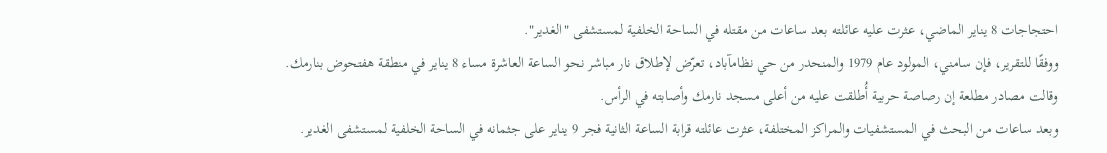احتجاجات 8 يناير الماضي، عثرت عليه عائلته بعد ساعات من مقتله في الساحة الخلفية لمستشفى "الغدير".
ووفقًا للتقرير، فإن سامني، المولود عام 1979 والمنحدر من حي نظامآباد، تعرّض لإطلاق نار مباشر نحو الساعة العاشرة مساء 8 يناير في منطقة هفتحوض بنارمك.
وقالت مصادر مطلعة إن رصاصة حربية أُطلقت عليه من أعلى مسجد نارمك وأصابته في الرأس.
وبعد ساعات من البحث في المستشفيات والمراكز المختلفة، عثرت عائلته قرابة الساعة الثانية فجر 9 يناير على جثمانه في الساحة الخلفية لمستشفى الغدير.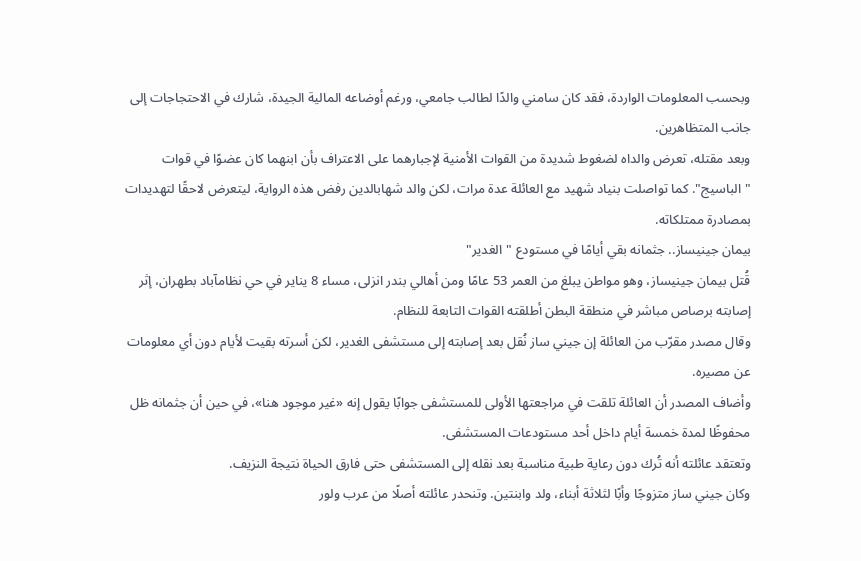وبحسب المعلومات الواردة، فقد كان سامني والدًا لطالب جامعي، ورغم أوضاعه المالية الجيدة، شارك في الاحتجاجات إلى جانب المتظاهرين.
وبعد مقتله، تعرض والداه لضغوط شديدة من القوات الأمنية لإجبارهما على الاعتراف بأن ابنهما كان عضوًا في قوات "الباسيج". كما تواصلت بنیاد شهید مع العائلة عدة مرات، لكن والد شهابالدين رفض هذه الرواية، ليتعرض لاحقًا لتهديدات بمصادرة ممتلكاته.
بيمان جينيساز.. جثمانه بقي أيامًا في مستودع "الغدير"
قُتل بیمان جینیساز، وهو مواطن يبلغ من العمر 53 عامًا ومن أهالي بندر انزلی، مساء 8 يناير في حي نظامآباد بطهران، إثر إصابته برصاص مباشر في منطقة البطن أطلقته القوات التابعة للنظام.
وقال مصدر مقرّب من العائلة إن جيني ساز نُقل بعد إصابته إلى مستشفى الغدير، لكن أسرته بقيت لأيام دون أي معلومات عن مصيره.
وأضاف المصدر أن العائلة تلقت في مراجعتها الأولى للمستشفى جوابًا يقول إنه «غير موجود هنا»، في حين أن جثمانه ظل محفوظًا لمدة خمسة أيام داخل أحد مستودعات المستشفى.
وتعتقد عائلته أنه تُرك دون رعاية طبية مناسبة بعد نقله إلى المستشفى حتى فارق الحياة نتيجة النزيف.
وكان جيني ساز متزوجًا وأبًا لثلاثة أبناء، ولد وابنتين. وتنحدر عائلته أصلًا من عرب ولور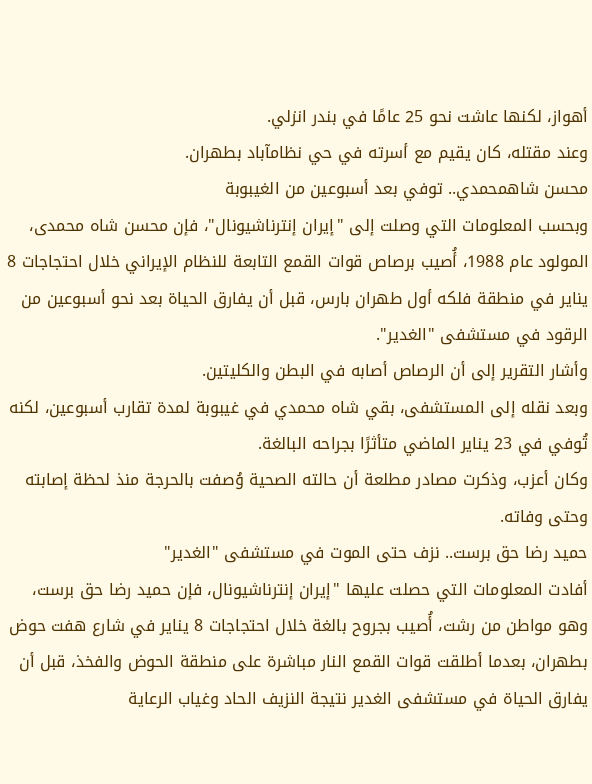أهواز، لكنها عاشت نحو 25 عامًا في بندر انزلي.
وعند مقتله، كان يقيم مع أسرته في حي نظامآباد بطهران.
محسن شاهمحمدي.. توفي بعد أسبوعين من الغيبوبة
وبحسب المعلومات التي وصلت إلى "إيران إنترناشيونال"، فإن محسن شاه محمدی، المولود عام 1988، أُصيب برصاص قوات القمع التابعة للنظام الإيراني خلال احتجاجات 8 يناير في منطقة فلکه أول طهران بارس، قبل أن يفارق الحياة بعد نحو أسبوعين من الرقود في مستشفى "الغدير".
وأشار التقرير إلى أن الرصاص أصابه في البطن والكليتين.
وبعد نقله إلى المستشفى، بقي شاه محمدي في غيبوبة لمدة تقارب أسبوعين، لكنه تُوفي في 23 يناير الماضي متأثرًا بجراحه البالغة.
وكان أعزب، وذكرت مصادر مطلعة أن حالته الصحية وُصفت بالحرجة منذ لحظة إصابته وحتى وفاته.
حميد رضا حق برست.. نزف حتى الموت في مستشفى "الغدير"
أفادت المعلومات التي حصلت عليها "إيران إنترناشيونال، فإن حمید رضا حق برست، وهو مواطن من رشت، أُصيب بجروح بالغة خلال احتجاجات 8 يناير في شارع هفت حوض بطهران، بعدما أطلقت قوات القمع النار مباشرة على منطقة الحوض والفخذ، قبل أن يفارق الحياة في مستشفى الغدير نتيجة النزيف الحاد وغياب الرعاية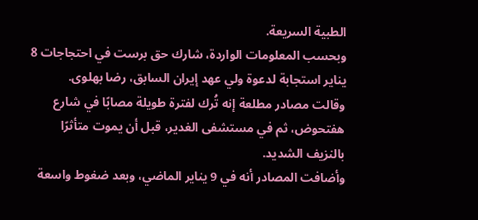الطبية السريعة.
وبحسب المعلومات الواردة، شارك حق برست في احتجاجات 8 يناير استجابة لدعوة ولي عهد إيران السابق، رضا بهلوی.
وقالت مصادر مطلعة إنه تُرك لفترة طويلة مصابًا في شارع هفتحوض، ثم في مستشفى الغدير، قبل أن يموت متأثرًا بالنزيف الشديد.
وأضافت المصادر أنه في 9 يناير الماضي، وبعد ضغوط واسعة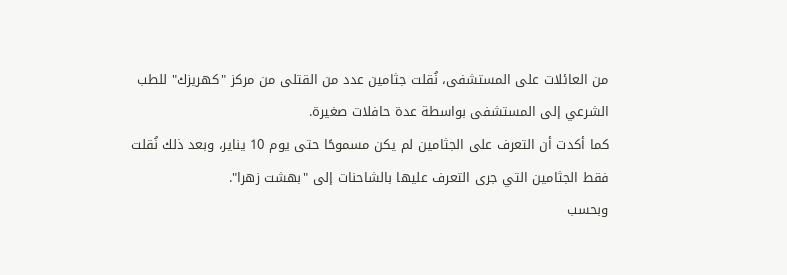من العائلات على المستشفى، نُقلت جثامين عدد من القتلى من مركز "كهريزك" للطب الشرعي إلى المستشفى بواسطة عدة حافلات صغيرة.
كما أكدت أن التعرف على الجثامين لم يكن مسموحًا حتى يوم 10 يناير، وبعد ذلك نُقلت فقط الجثامين التي جرى التعرف عليها بالشاحنات إلى "بهشت زهرا".
وبحسب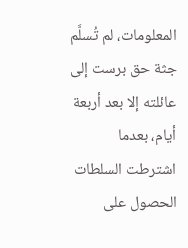المعلومات، لم تُسلَّم جثة حق برست إلى عائلته إلا بعد أربعة أيام، بعدما اشترطت السلطات الحصول على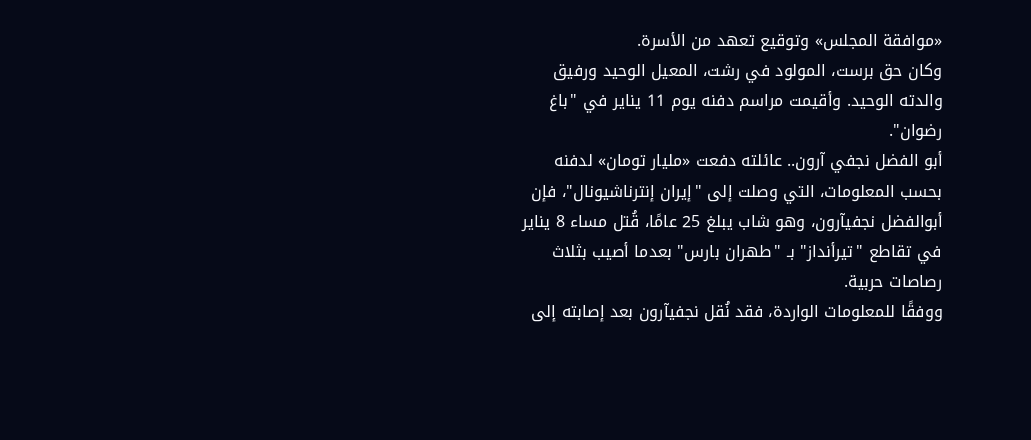«موافقة المجلس» وتوقيع تعهد من الأسرة.
وكان حق برست، المولود في رشت، المعيل الوحيد ورفيق والدته الوحيد. وأقيمت مراسم دفنه يوم 11 يناير في "باغ رضوان".
أبو الفضل نجفي آرون.. عائلته دفعت «مليار تومان» لدفنه
بحسب المعلومات، التي وصلت إلى "إيران إنترناشيونال"، فإن أبوالفضل نجفیآرون، وهو شاب يبلغ 25 عامًا، قُتل مساء 8 يناير في تقاطع "تيرأنداز" بـ "طهران بارس" بعدما أصيب بثلاث رصاصات حربية.
ووفقًا للمعلومات الواردة، فقد نُقل نجفيآرون بعد إصابته إلى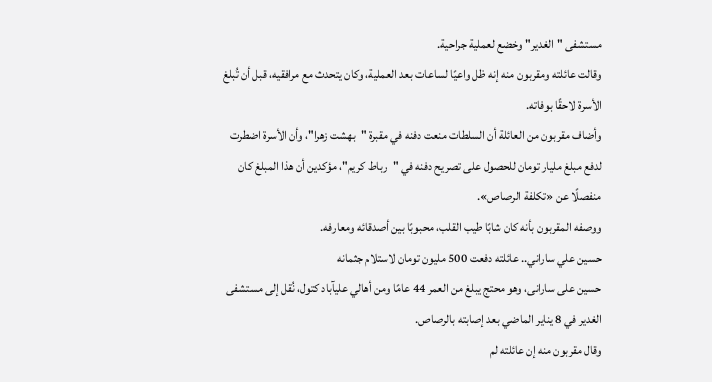مستشفى "الغدير" وخضع لعملية جراحية.
وقالت عائلته ومقربون منه إنه ظل واعيًا لساعات بعد العملية، وكان يتحدث مع مرافقيه، قبل أن تُبلغ الأسرة لاحقًا بوفاته.
وأضاف مقربون من العائلة أن السلطات منعت دفنه في مقبرة "بهشت زهرا"، وأن الأسرة اضطرت لدفع مبلغ مليار تومان للحصول على تصريح دفنه في "رباط كريم"، مؤكدين أن هذا المبلغ كان منفصلًا عن «تكلفة الرصاص».
ووصفه المقربون بأنه كان شابًا طيب القلب، محبوبًا بين أصدقائه ومعارفه.
حسين علي ساراني.. عائلته دفعت 500 مليون تومان لاستلام جثمانه
حسین علی سارانی، وهو محتج يبلغ من العمر 44 عامًا ومن أهالي علیآباد کتول، نُقل إلى مستشفى الغدير في 8 يناير الماضي بعد إصابته بالرصاص.
وقال مقربون منه إن عائلته لم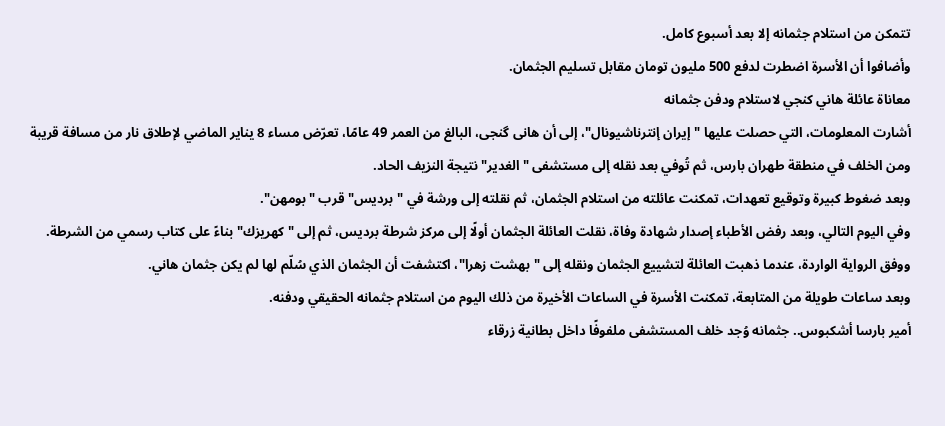تتمكن من استلام جثمانه إلا بعد أسبوع كامل.
وأضافوا أن الأسرة اضطرت لدفع 500 مليون تومان مقابل تسليم الجثمان.
معاناة عائلة هاني كنجي لاستلام ودفن جثمانه
أشارت المعلومات، التي حصلت عليها "إيران إنترناشيونال"، إلى أن هانی گنجی، البالغ من العمر 49 عامًا، تعرّض مساء 8 يناير الماضي لإطلاق نار من مسافة قريبة ومن الخلف في منطقة طهران بارس، ثم تُوفي بعد نقله إلى مستشفى "الغدير" نتيجة النزيف الحاد.
وبعد ضغوط كبيرة وتوقيع تعهدات، تمكنت عائلته من استلام الجثمان، ثم نقلته إلى ورشة في "بردیس" قرب "بومهن".
وفي اليوم التالي، وبعد رفض الأطباء إصدار شهادة وفاة، نقلت العائلة الجثمان أولًا إلى مركز شرطة برديس، ثم إلى "كهريزك" بناءً على كتاب رسمي من الشرطة.
ووفق الرواية الواردة، عندما ذهبت العائلة لتشييع الجثمان ونقله إلى "بهشت زهرا"، اكتشفت أن الجثمان الذي سُلّم لها لم يكن جثمان هاني.
وبعد ساعات طويلة من المتابعة، تمكنت الأسرة في الساعات الأخيرة من ذلك اليوم من استلام جثمانه الحقيقي ودفنه.
أمير بارسا أشكبوس.. جثمانه وُجد خلف المستشفى ملفوفًا داخل بطانية زرقاء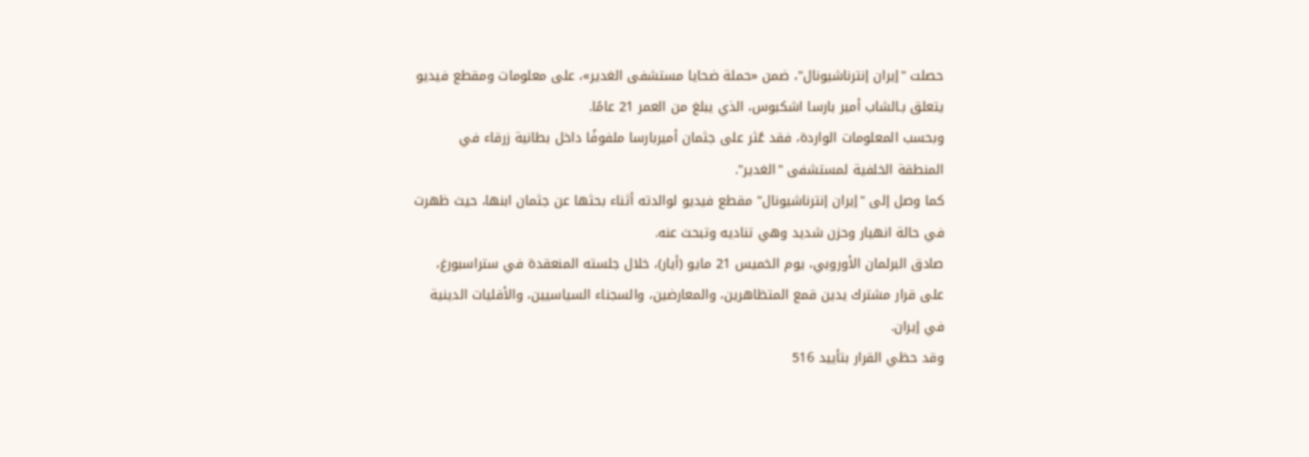حصلت "إيران إنترناشيونال"، ضمن «حملة ضحايا مستشفى الغدير»، على معلومات ومقطع فيديو يتعلق بـالشاب أمیر بارسا اشکبوس، الذي يبلغ من العمر 21 عامًا.
وبحسب المعلومات الواردة، فقد عُثر على جثمان أميربارسا ملفوفًا داخل بطانية زرقاء في المنطقة الخلفية لمستشفى "الغدير".
كما وصل إلى "إيران إنترناشيونال" مقطع فيديو لوالدته أثناء بحثها عن جثمان ابنها، حيث ظهرت في حالة انهيار وحزن شديد وهي تناديه وتبحث عنه.
صادق البرلمان الأوروبي، يوم الخميس 21 مايو (أيار)، خلال جلسته المنعقدة في ستراسبورغ، على قرار مشترك يدين قمع المتظاهرين، والمعارضين، والسجناء السياسيين، والأقليات الدينية في إيران.
وقد حظي القرار بتأييد 516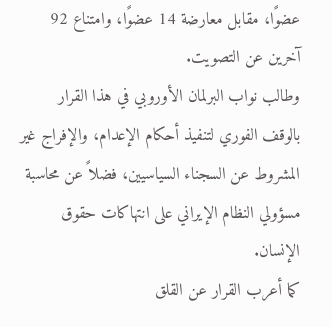عضوًا، مقابل معارضة 14 عضوًا، وامتناع 92 آخرين عن التصويت.
وطالب نواب البرلمان الأوروبي في هذا القرار بالوقف الفوري لتنفيذ أحكام الإعدام، والإفراج غير المشروط عن السجناء السياسيين، فضلاً عن محاسبة مسؤولي النظام الإيراني على انتهاكات حقوق الإنسان.
كما أعرب القرار عن القلق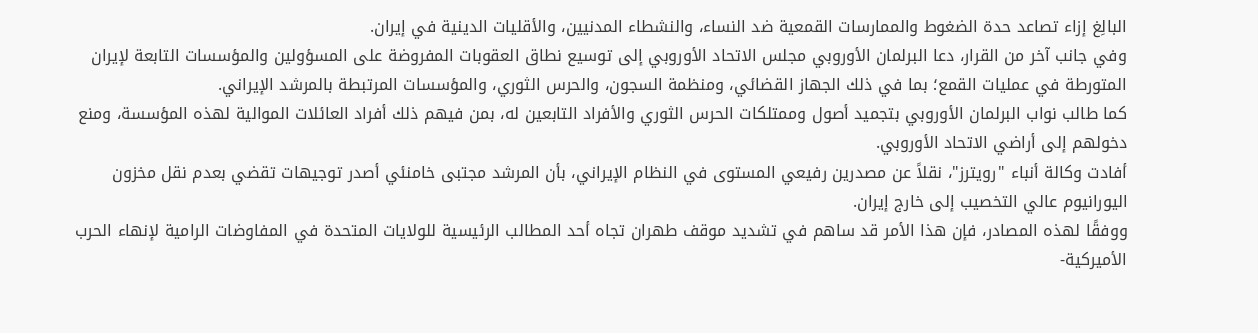البالِغ إزاء تصاعد حدة الضغوط والممارسات القمعية ضد النساء، والنشطاء المدنيين، والأقليات الدينية في إيران.
وفي جانب آخر من القرار، دعا البرلمان الأوروبي مجلس الاتحاد الأوروبي إلى توسيع نطاق العقوبات المفروضة على المسؤولين والمؤسسات التابعة لإيران المتورطة في عمليات القمع؛ بما في ذلك الجهاز القضائي، ومنظمة السجون، والحرس الثوري، والمؤسسات المرتبطة بالمرشد الإيراني.
كما طالب نواب البرلمان الأوروبي بتجميد أصول وممتلكات الحرس الثوري والأفراد التابعين له، بمن فيهم ذلك أفراد العائلات الموالية لهذه المؤسسة، ومنع دخولهم إلى أراضي الاتحاد الأوروبي.
أفادت وكالة أنباء "رويترز"، نقلاً عن مصدرين رفيعي المستوى في النظام الإيراني، بأن المرشد مجتبى خامنئي أصدر توجيهات تقضي بعدم نقل مخزون اليورانيوم عالي التخصيب إلى خارج إيران.
ووفقًا لهذه المصادر، فإن هذا الأمر قد ساهم في تشديد موقف طهران تجاه أحد المطالب الرئيسية للولايات المتحدة في المفاوضات الرامية لإنهاء الحرب الأميركية-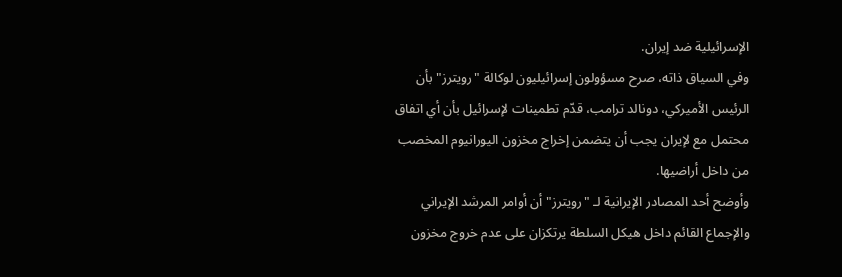الإسرائيلية ضد إيران.
وفي السياق ذاته، صرح مسؤولون إسرائيليون لوكالة "رويترز" بأن الرئيس الأميركي، دونالد ترامب، قدّم تطمينات لإسرائيل بأن أي اتفاق محتمل مع لإيران يجب أن يتضمن إخراج مخزون اليورانيوم المخصب من داخل أراضيها.
وأوضح أحد المصادر الإيرانية لـ "رويترز" أن أوامر المرشد الإيراني والإجماع القائم داخل هيكل السلطة يرتكزان على عدم خروج مخزون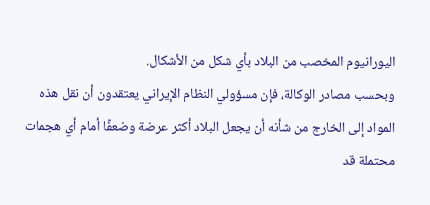اليورانيوم المخصب من البلاد بأي شكل من الأشكال.
وبحسب مصادر الوكالة، فإن مسؤولي النظام الإيراني يعتقدون أن نقل هذه المواد إلى الخارج من شأنه أن يجعل البلاد أكثر عرضة وضعفًا أمام أي هجمات محتملة قد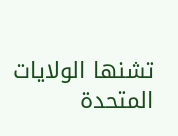تشنها الولايات المتحدة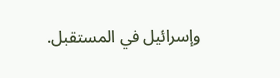وإسرائيل في المستقبل.